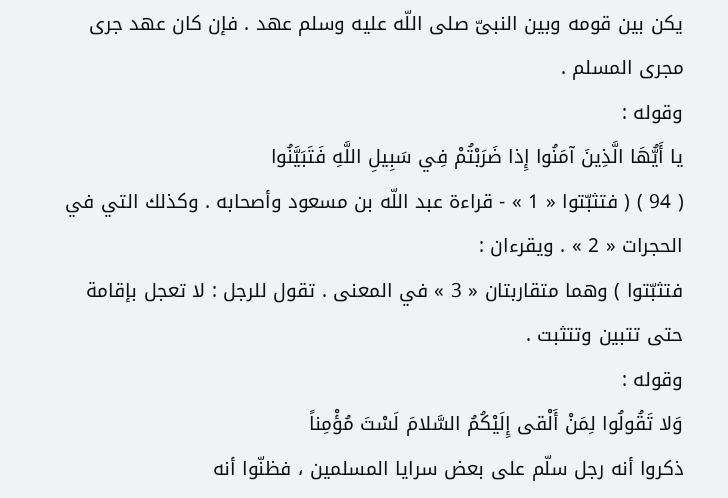يكن بين قومه وبين النبىّ صلى اللّه عليه وسلم عهد . فإن كان عهد جرى مجرى المسلم .
وقوله :
يا أَيُّهَا الَّذِينَ آمَنُوا إِذا ضَرَبْتُمْ فِي سَبِيلِ اللَّهِ فَتَبَيَّنُوا
( 94 ) ( فتثبّتوا « 1 » - قراءة عبد اللّه بن مسعود وأصحابه . وكذلك التي في الحجرات « 2 » . ويقرءان :
فتثبّتوا ) وهما متقاربتان « 3 » في المعنى . تقول للرجل : لا تعجل بإقامة حتى تتبين وتتثبت .
وقوله :
وَلا تَقُولُوا لِمَنْ أَلْقى إِلَيْكُمُ السَّلامَ لَسْتَ مُؤْمِناً
ذكروا أنه رجل سلّم على بعض سرايا المسلمين ، فظنّوا أنه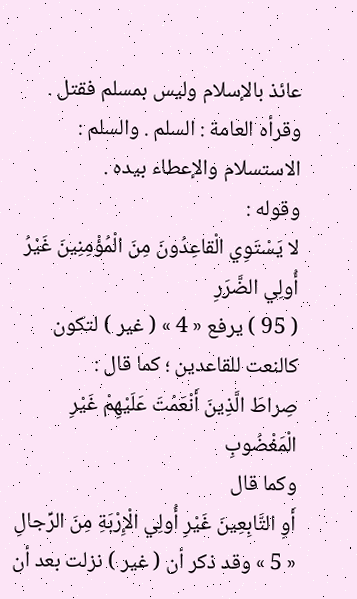عائذ بالإسلام وليس بمسلم فقتل . وقرأه العامة : السلم . والسلم : الاستسلام والإعطاء بيده .
وقوله :
لا يَسْتَوِي الْقاعِدُونَ مِنَ الْمُؤْمِنِينَ غَيْرُ أُولِي الضَّرَرِ
( 95 ) يرفع « 4 » ( غير ) لتكون كالنعت للقاعدين ؛ كما قال :
صِراطَ الَّذِينَ أَنْعَمْتَ عَلَيْهِمْ غَيْرِ الْمَغْضُوبِ
وكما قال
أَوِ التَّابِعِينَ غَيْرِ أُولِي الْإِرْبَةِ مِنَ الرِّجالِ
« 5 » وقد ذكر أن ( غير ) نزلت بعد أن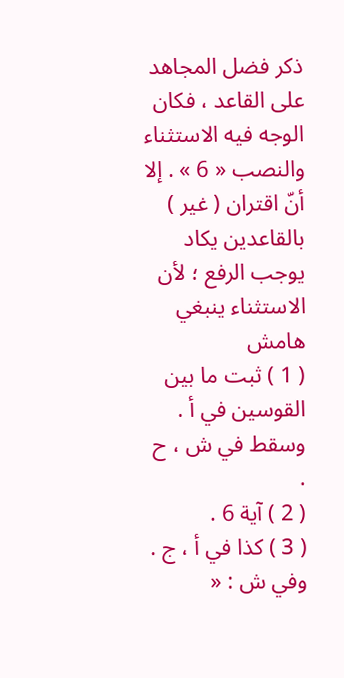ذكر فضل المجاهد على القاعد ، فكان الوجه فيه الاستثناء والنصب « 6 » . إلا أنّ اقتران ( غير ) بالقاعدين يكاد يوجب الرفع ؛ لأن الاستثناء ينبغي
هامش
( 1 ) ثبت ما بين القوسين في أ . وسقط في ش ، ح .
( 2 ) آية 6 .
( 3 ) كذا في أ ، ج . وفي ش : «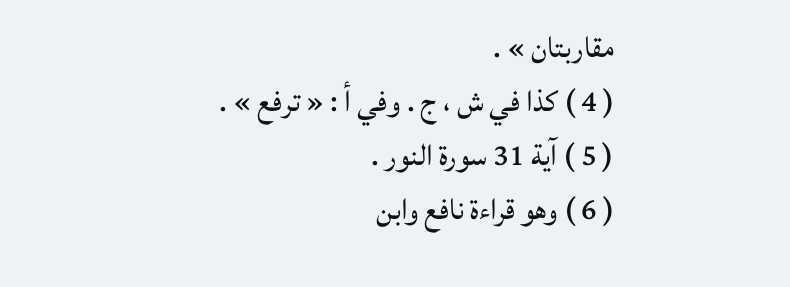مقاربتان » .
( 4 ) كذا في ش ، ج . وفي أ : « ترفع » .
( 5 ) آية 31 سورة النور .
( 6 ) وهو قراءة نافع وابن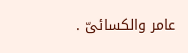عامر والكسائىّ .